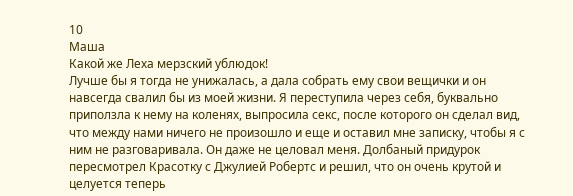10
Маша
Какой же Леха мерзский ублюдок!
Лучше бы я тогда не унижалась, а дала собрать ему свои вещички и он навсегда свалил бы из моей жизни. Я переступила через себя, буквально приползла к нему на коленях, выпросила секс, после которого он сделал вид, что между нами ничего не произошло и еще и оставил мне записку, чтобы я с ним не разговаривала. Он даже не целовал меня. Долбаный придурок пересмотрел Красотку с Джулией Робертс и решил, что он очень крутой и целуется теперь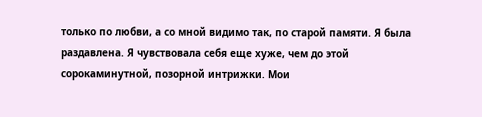только по любви, а со мной видимо так, по старой памяти. Я была раздавлена. Я чувствовала себя еще хуже, чем до этой сорокаминутной, позорной интрижки. Мои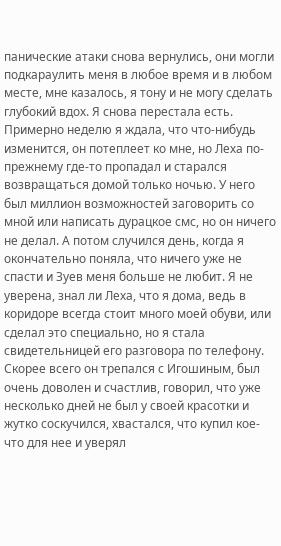панические атаки снова вернулись, они могли подкараулить меня в любое время и в любом месте, мне казалось, я тону и не могу сделать глубокий вдох. Я снова перестала есть. Примерно неделю я ждала, что что-нибудь изменится, он потеплеет ко мне, но Леха по-прежнему где-то пропадал и старался возвращаться домой только ночью. У него был миллион возможностей заговорить со мной или написать дурацкое смс, но он ничего не делал. А потом случился день, когда я окончательно поняла, что ничего уже не спасти и Зуев меня больше не любит. Я не уверена, знал ли Леха, что я дома, ведь в коридоре всегда стоит много моей обуви, или сделал это специально, но я стала свидетельницей его разговора по телефону. Скорее всего он трепался с Игошиным, был очень доволен и счастлив, говорил, что уже несколько дней не был у своей красотки и жутко соскучился, хвастался, что купил кое-что для нее и уверял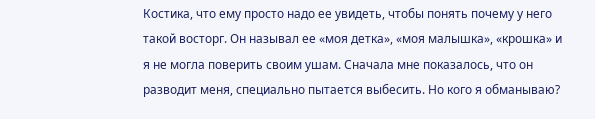Костика, что ему просто надо ее увидеть, чтобы понять почему у него такой восторг. Он называл ее «моя детка», «моя малышка», «крошка» и я не могла поверить своим ушам. Сначала мне показалось, что он разводит меня, специально пытается выбесить. Но кого я обманываю?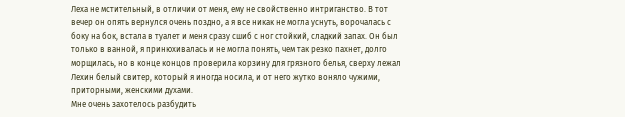Леха не мстительный, в отличии от меня, ему не свойственно интриганство. В тот вечер он опять вернулся очень поздно, а я все никак не могла уснуть, ворочалась с боку на бок, встала в туалет и меня сразу сшиб с ног стойкий, сладкий запах. Он был только в ванной, я принюхивалась и не могла понять, чем так резко пахнет, долго морщилась, но в конце концов проверила корзину для грязного белья, сверху лежал Лехин белый свитер, который я иногда носила, и от него жутко воняло чужими, приторными, женскими духами.
Мне очень захотелось разбудить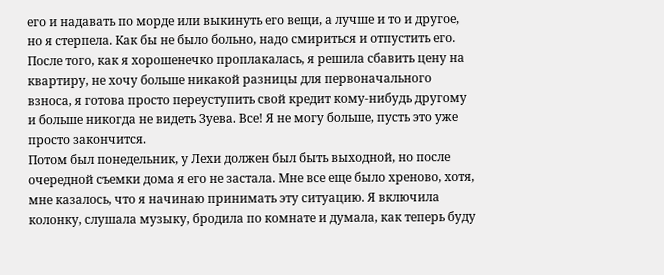его и надавать по морде или выкинуть его вещи, а лучше и то и другое, но я стерпела. Как бы не было больно, надо смириться и отпустить его. После того, как я хорошенечко проплакалась, я решила сбавить цену на квартиру, не хочу больше никакой разницы для первоначального взноса, я готова просто переуступить свой кредит кому-нибудь другому и больше никогда не видеть Зуева. Все! Я не могу больше, пусть это уже просто закончится.
Потом был понедельник, у Лехи должен был быть выходной, но после очередной съемки дома я его не застала. Мне все еще было хреново, хотя, мне казалось, что я начинаю принимать эту ситуацию. Я включила колонку, слушала музыку, бродила по комнате и думала, как теперь буду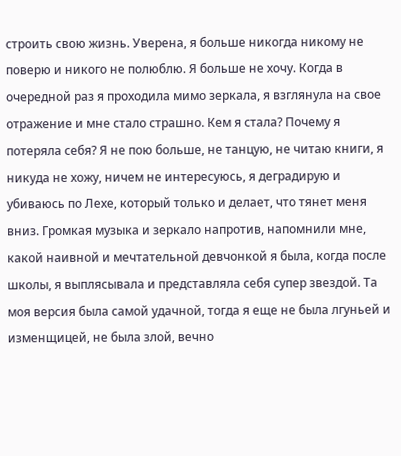строить свою жизнь. Уверена, я больше никогда никому не поверю и никого не полюблю. Я больше не хочу. Когда в очередной раз я проходила мимо зеркала, я взглянула на свое отражение и мне стало страшно. Кем я стала? Почему я потеряла себя? Я не пою больше, не танцую, не читаю книги, я никуда не хожу, ничем не интересуюсь, я деградирую и убиваюсь по Лехе, который только и делает, что тянет меня вниз. Громкая музыка и зеркало напротив, напомнили мне, какой наивной и мечтательной девчонкой я была, когда после школы, я выплясывала и представляла себя супер звездой. Та моя версия была самой удачной, тогда я еще не была лгуньей и изменщицей, не была злой, вечно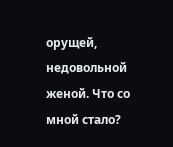орущей, недовольной женой. Что со мной стало?